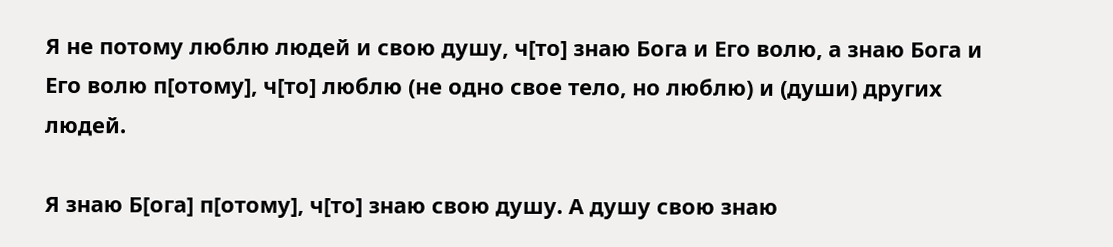Я не потому люблю людей и свою душу, ч[то] знаю Бога и Его волю, а знаю Бога и Его волю п[отому], ч[то] люблю (не одно свое тело, но люблю) и (души) других людей.

Я знаю Б[ога] п[отому], ч[то] знаю свою душу. А душу свою знаю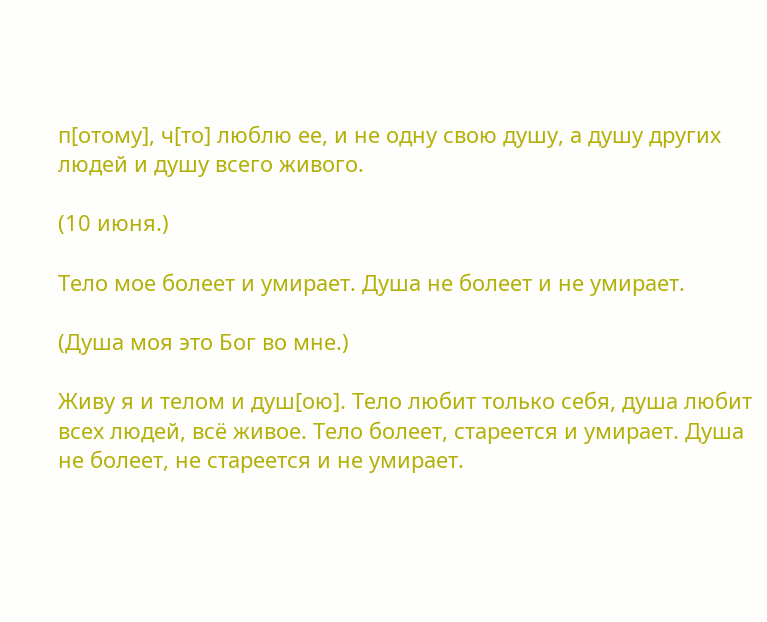п[отому], ч[то] люблю ее, и не одну свою душу, а душу других людей и душу всего живого.

(10 июня.)

Тело мое болеет и умирает. Душа не болеет и не умирает.

(Душа моя это Бог во мне.)

Живу я и телом и душ[ою]. Тело любит только себя, душа любит всех людей, всё живое. Тело болеет, стареется и умирает. Душа не болеет, не стареется и не умирает.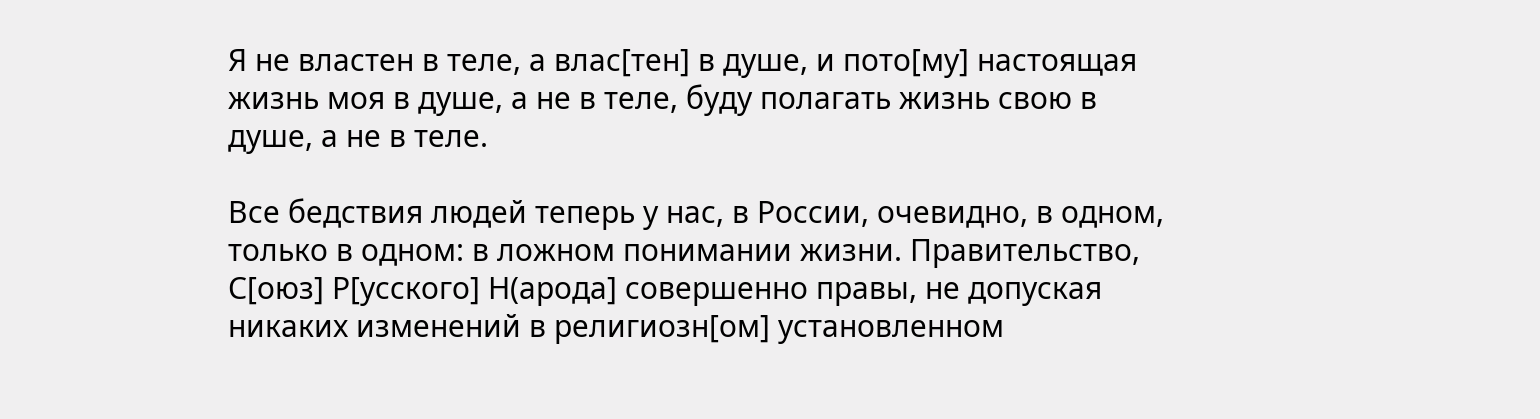Я не властен в теле, а влас[тен] в душе, и пото[му] настоящая жизнь моя в душе, а не в теле, буду полагать жизнь свою в душе, а не в теле.

Все бедствия людей теперь у нас, в России, очевидно, в одном, только в одном: в ложном понимании жизни. Правительство, С[оюз] Р[усского] Н(арода] совершенно правы, не допуская никаких изменений в религиозн[ом] установленном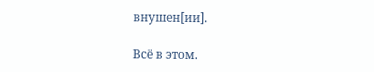внушен[ии].

Всё в этом.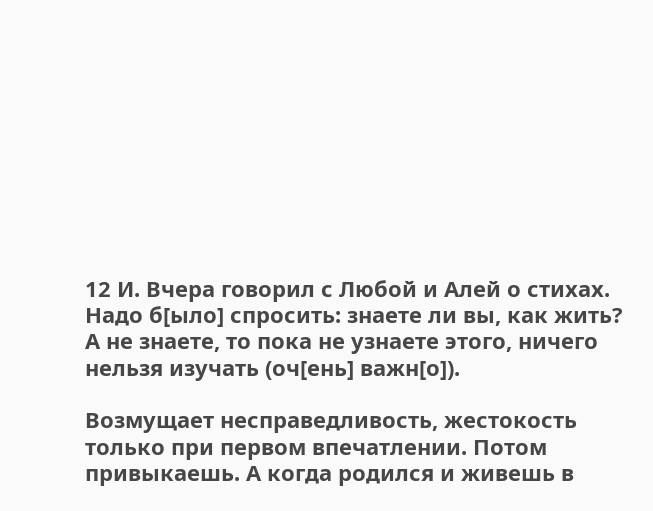12 И. Вчера говорил с Любой и Алей о стихах. Надо б[ыло] спросить: знаете ли вы, как жить? А не знаете, то пока не узнаете этого, ничего нельзя изучать (оч[ень] важн[о]).

Возмущает несправедливость, жестокость только при первом впечатлении. Потом привыкаешь. А когда родился и живешь в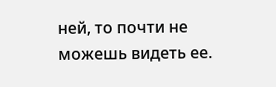ней, то почти не можешь видеть ее.